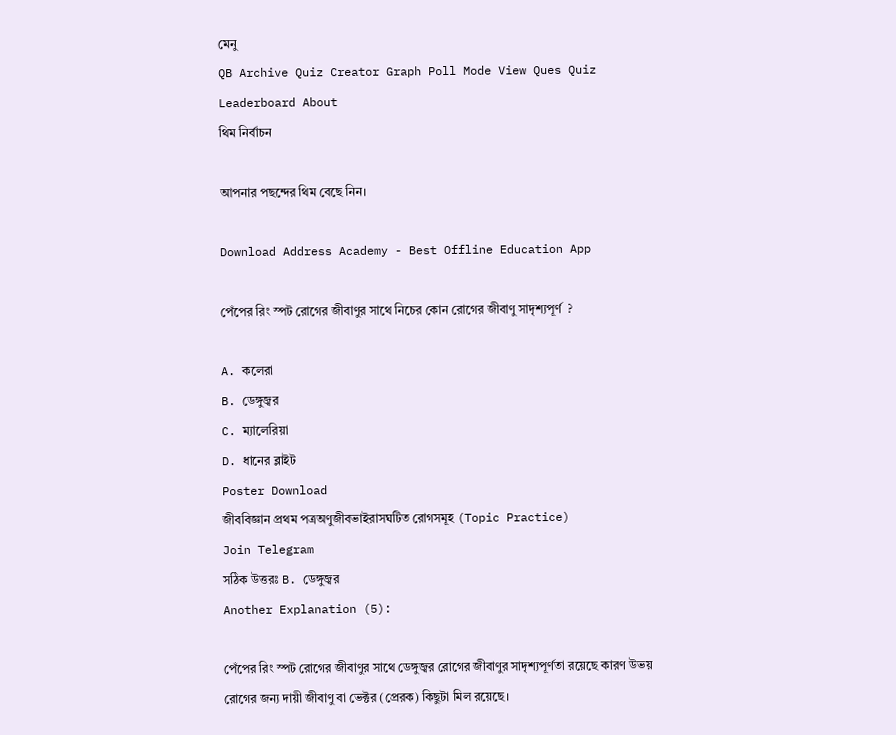মেনু
QB Archive Quiz Creator Graph Poll Mode View Ques Quiz Leaderboard About
থিম নির্বাচন

আপনার পছন্দের থিম বেছে নিন।

Download Address Academy - Best Offline Education App

পেঁপের রিং স্পট রোগের জীবাণুর সাথে নিচের কোন রোগের জীবাণু সাদৃশ্যপূর্ণ  ?

A. কলেরা
B. ডেঙ্গুজ্বর
C. ম্যালেরিয়া
D. ধানের ব্লাইট
Poster Download
জীববিজ্ঞান প্রথম পত্রঅণুজীবভাইরাসঘটিত রোগসমূহ (Topic Practice)
Join Telegram
সঠিক উত্তরঃ B. ডেঙ্গুজ্বর
Another Explanation (5):

পেঁপের রিং স্পট রোগের জীবাণুর সাথে ডেঙ্গুজ্বর রোগের জীবাণুর সাদৃশ্যপূর্ণতা রয়েছে কারণ উভয় রোগের জন্য দায়ী জীবাণু বা ভেক্টর (প্রেরক) কিছুটা মিল রয়েছে।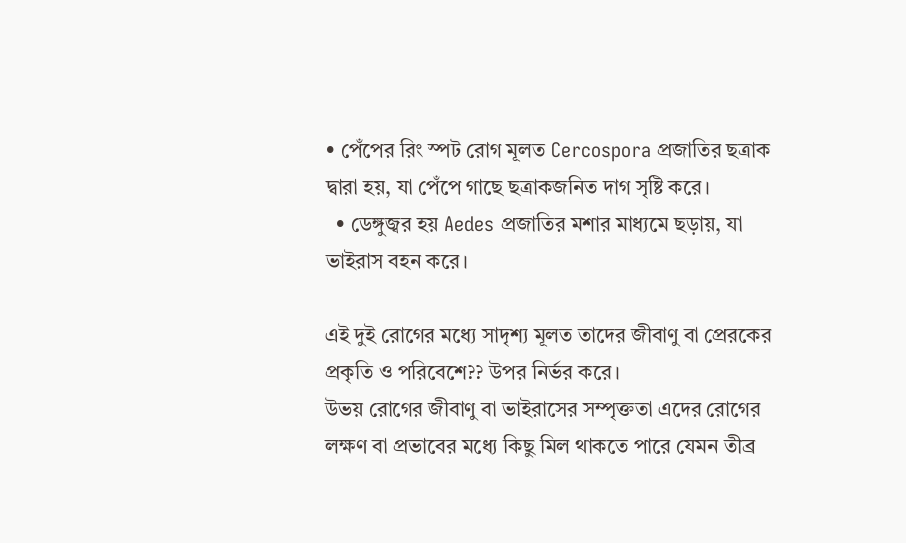• পেঁপের রিং স্পট রোগ মূলত Cercospora প্রজাতির ছত্রাক দ্বারা হয়, যা পেঁপে গাছে ছত্রাকজনিত দাগ সৃষ্টি করে।
  • ডেঙ্গুজ্বর হয় Aedes প্রজাতির মশার মাধ্যমে ছড়ায়, যা ভাইরাস বহন করে।

এই দুই রোগের মধ্যে সাদৃশ্য মূলত তাদের জীবাণু বা প্রেরকের প্রকৃতি ও পরিবেশে?? উপর নির্ভর করে।
উভয় রোগের জীবাণু বা ভাইরাসের সম্পৃক্ততা এদের রোগের লক্ষণ বা প্রভাবের মধ্যে কিছু মিল থাকতে পারে যেমন তীব্র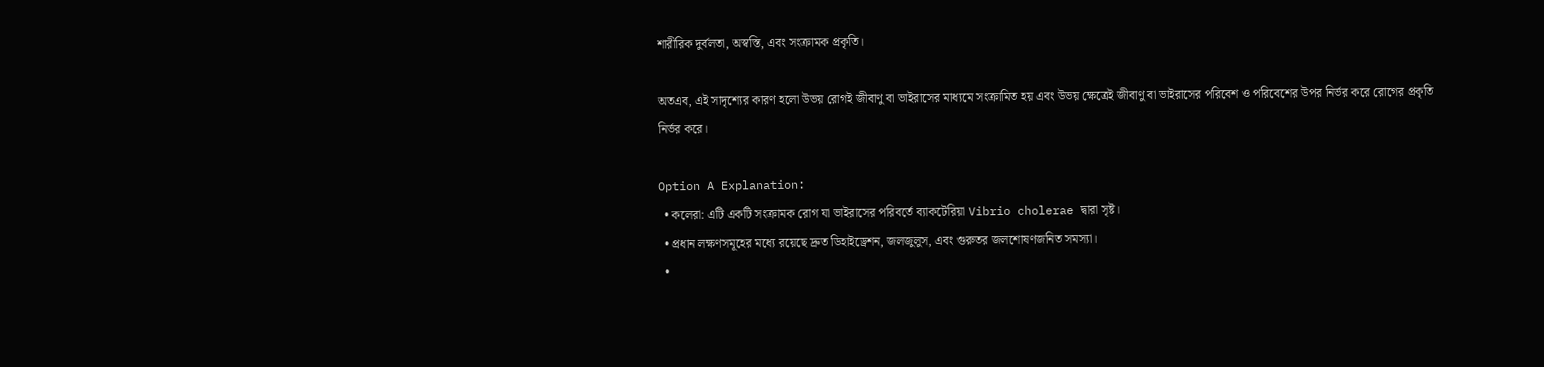শারীরিক দুর্বলতা, অস্বস্তি, এবং সংক্রামক প্রকৃতি।

অতএব, এই সাদৃশ্যের কারণ হলো উভয় রোগই জীবাণু বা ভাইরাসের মাধ্যমে সংক্রামিত হয় এবং উভয় ক্ষেত্রেই জীবাণু বা ভাইরাসের পরিবেশ ও পরিবেশের উপর নির্ভর করে রোগের প্রকৃতি নির্ভর করে।

Option A Explanation:
  • কলেরা: এটি একটি সংক্রামক রোগ যা ভাইরাসের পরিবর্তে ব্যাকটেরিয়া Vibrio cholerae দ্বারা সৃষ্ট।
  • প্রধান লক্ষণসমূহের মধ্যে রয়েছে দ্রুত ডিহাইড্রেশন, জলজুলুস, এবং গুরুতর জলশোষণজনিত সমস্যা।
  •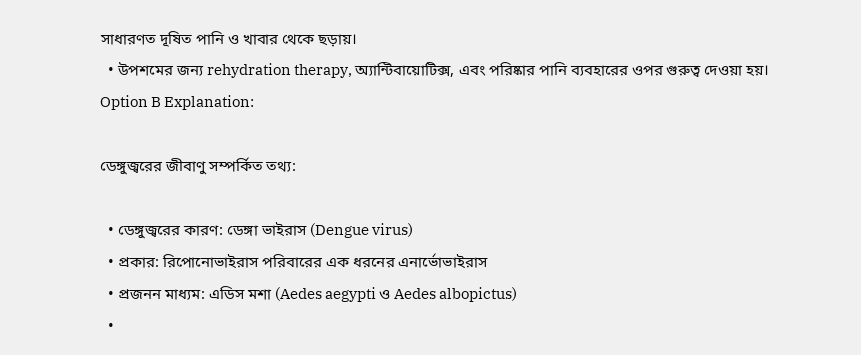সাধারণত দূষিত পানি ও খাবার থেকে ছড়ায়।
  • উপশমের জন্য rehydration therapy, অ্যান্টিবায়োটিক্স, এবং পরিষ্কার পানি ব্যবহারের ওপর গুরুত্ব দেওয়া হয়।
Option B Explanation:

ডেঙ্গুজ্বরের জীবাণু সম্পর্কিত তথ্য:

  • ডেঙ্গুজ্বরের কারণ: ডেঙ্গা ভাইরাস (Dengue virus)
  • প্রকার: রিপোনোভাইরাস পরিবারের এক ধরনের এনার্ভোভাইরাস
  • প্রজনন মাধ্যম: এডিস মশা (Aedes aegypti ও Aedes albopictus)
  •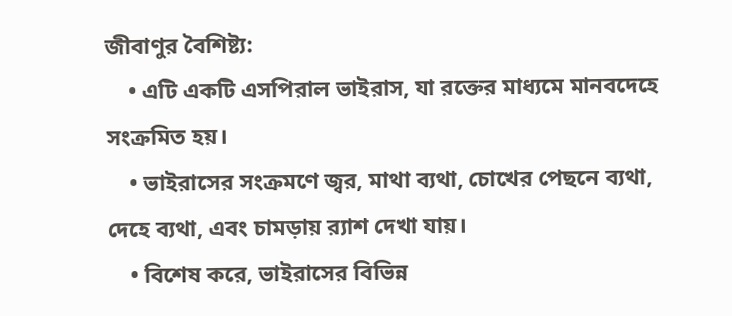জীবাণুর বৈশিষ্ট্য:
    • এটি একটি এসপিরাল ভাইরাস, যা রক্তের মাধ্যমে মানবদেহে সংক্রমিত হয়।
    • ভাইরাসের সংক্রমণে জ্বর, মাথা ব্যথা, চোখের পেছনে ব্যথা, দেহে ব্যথা, এবং চামড়ায় র‌্যাশ দেখা যায়।
    • বিশেষ করে, ভাইরাসের বিভিন্ন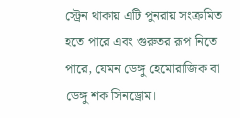স্ট্রেন থাকায় এটি পুনরায় সংক্রমিত হতে পারে এবং গুরুতর রূপ নিতে পারে, যেমন ডেঙ্গু হেমোরাজিক বা ডেঙ্গু শক সিনড্রোম।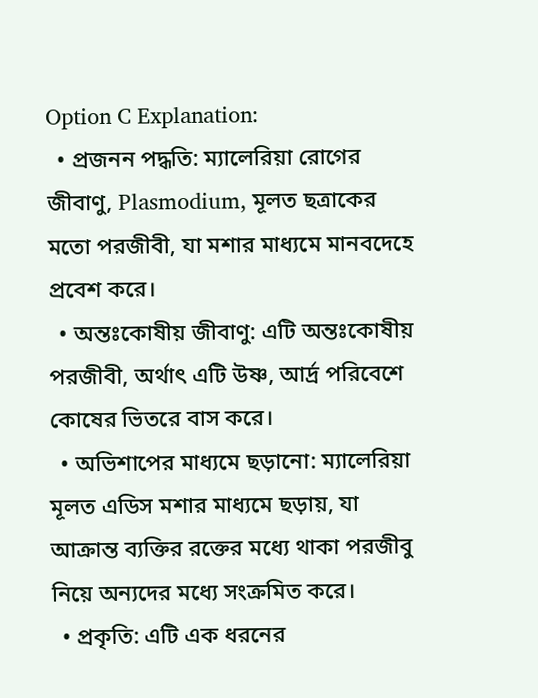Option C Explanation:
  • প্রজনন পদ্ধতি: ম্যালেরিয়া রোগের জীবাণু, Plasmodium, মূলত ছত্রাকের মতো পরজীবী, যা মশার মাধ্যমে মানবদেহে প্রবেশ করে।
  • অন্তঃকোষীয় জীবাণু: এটি অন্তঃকোষীয় পরজীবী, অর্থাৎ এটি উষ্ণ, আর্দ্র পরিবেশে কোষের ভিতরে বাস করে।
  • অভিশাপের মাধ্যমে ছড়ানো: ম্যালেরিয়া মূলত এডিস মশার মাধ্যমে ছড়ায়, যা আক্রান্ত ব্যক্তির রক্তের মধ্যে থাকা পরজীবু নিয়ে অন্যদের মধ্যে সংক্রমিত করে।
  • প্রকৃতি: এটি এক ধরনের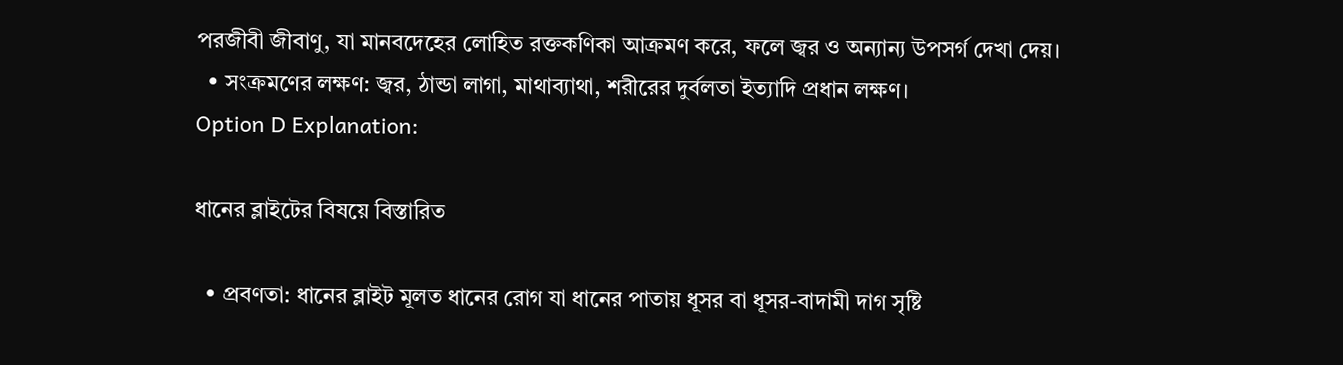পরজীবী জীবাণু, যা মানবদেহের লোহিত রক্তকণিকা আক্রমণ করে, ফলে জ্বর ও অন্যান্য উপসর্গ দেখা দেয়।
  • সংক্রমণের লক্ষণ: জ্বর, ঠান্ডা লাগা, মাথাব্যাথা, শরীরের দুর্বলতা ইত্যাদি প্রধান লক্ষণ।
Option D Explanation:

ধানের ব্লাইটের বিষয়ে বিস্তারিত

  • প্রবণতা: ধানের ব্লাইট মূলত ধানের রোগ যা ধানের পাতায় ধূসর বা ধূসর-বাদামী দাগ সৃষ্টি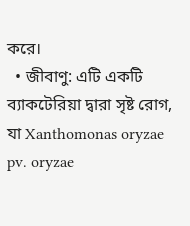করে।
  • জীবাণু: এটি একটি ব্যাকটেরিয়া দ্বারা সৃষ্ট রোগ, যা Xanthomonas oryzae pv. oryzae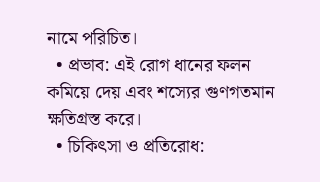নামে পরিচিত।
  • প্রভাব: এই রোগ ধানের ফলন কমিয়ে দেয় এবং শস্যের গুণগতমান ক্ষতিগ্রস্ত করে।
  • চিকিৎসা ও প্রতিরোধ: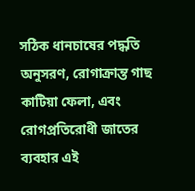সঠিক ধানচাষের পদ্ধতি অনুসরণ, রোগাক্রান্ত গাছ কাটিয়া ফেলা, এবং রোগপ্রতিরোধী জাতের ব্যবহার এই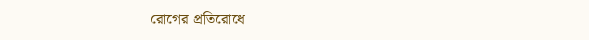রোগের প্রতিরোধে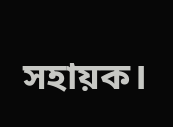সহায়ক।